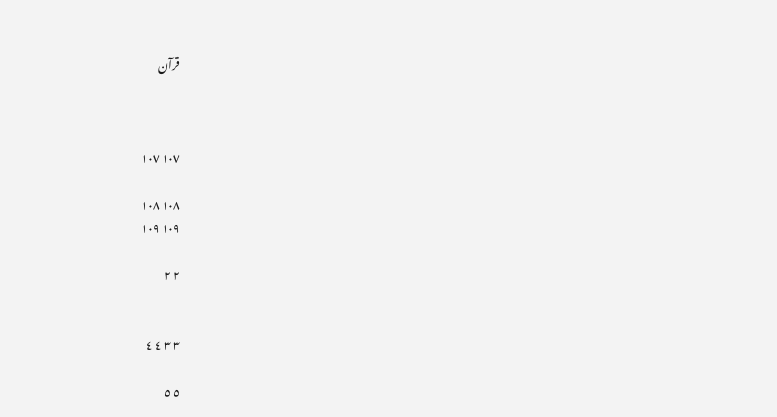قرآن



١٠٧ ١٠٧

١٠٨ ١٠٨
١٠٩ ١٠٩

٢ ٢


٣ ٣ ٤ ٤

٥ ٥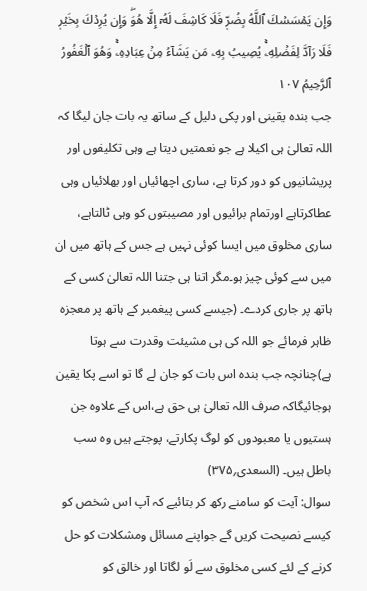وَإِن يَمۡسَسۡكَ ٱللَّهُ بِضُرّٖ فَلَا كَاشِفَ لَهُۥٓ إِلَّا هُوَۖ وَإِن يُرِدۡكَ بِخَيۡرٖ فَلَا رَآدَّ لِفَضۡلِهِۦۚ يُصِيبُ بِهِۦ مَن يَشَآءُ مِنۡ عِبَادِهِۦۚ وَهُوَ ٱلۡغَفُورُ ٱلرَّحِيمُ ١٠٧
جب بندہ یقینی اور پکی دلیل کے ساتھ یہ بات جان لیگا کہ اللہ تعالیٰ ہی اکیلا ہے جو نعمتیں دیتا ہے وہی تکلیفوں اور پریشانیوں کو دور کرتا ہے، ساری اچھائیاں اور بھلائیاں وہی عطاکرتاہے اورتمام برائیوں اور مصیبتوں کو وہی ٹالتاہے، ساری مخلوق میں ایسا کوئی نہیں ہے جس کے ہاتھ میں ان میں سے کوئی چیز ہو۔مگر اتنا ہی جتنا اللہ تعالیٰ کسی کے ہاتھ پر جاری کردے۔ (جیسے کسی پیغمبر کے ہاتھ پر معجزہ ظاہر فرمائے جو اللہ کی ہی مشیئت وقدرت سے ہوتا ہے)چنانچہ جب بندہ اس بات کو جان لے گا تو اسے پکا یقین ہوجائیگاکہ صرف اللہ تعالیٰ ہی حق ہے،اس کے علاوہ جن ہستیوں یا معبودوں کو لوگ پکارتے، پوجتے ہیں وہ سب باطل ہیں۔ (السعدی؍۳۷۵)
سوال: آیت کو سامنے رکھ کر بتائیے کہ آپ اس شخص کو کیسے نصیحت کریں گے جواپنے مسائل ومشکلات کو حل کرنے کے لئے کسی مخلوق سے لَو لگاتا اور خالق کو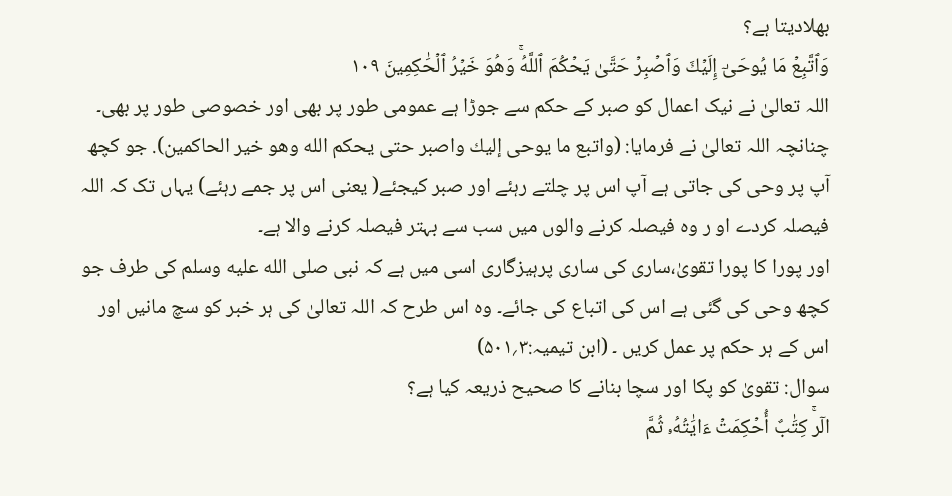بھلادیتا ہے؟
وَٱتَّبِعۡ مَا يُوحَىٰٓ إِلَيۡكَ وَٱصۡبِرۡ حَتَّىٰ يَحۡكُمَ ٱللَّهُۚ وَهُوَ خَيۡرُ ٱلۡحَٰكِمِينَ ١٠٩
اللہ تعالیٰ نے نیک اعمال کو صبر کے حکم سے جوڑا ہے عمومی طور پر بھی اور خصوصی طور پر بھی۔
چنانچہ اللہ تعالیٰ نے فرمایا: (واتبع ما يوحى إليك واصبر حتى يحكم الله وهو خير الحاكمين). جو کچھ آپ پر وحی کی جاتی ہے آپ اس پر چلتے رہئے اور صبر کیجئے( یعنی اس پر جمے رہئے) یہاں تک کہ اللہ فیصلہ کردے او ر وہ فیصلہ کرنے والوں میں سب سے بہتر فیصلہ کرنے والا ہے۔
اور پورا کا پورا تقویٰ،ساری کی ساری پرہیزگاری اسی میں ہے کہ نبی صلى الله عليه وسلم کی طرف جو کچھ وحی کی گئی ہے اس کی اتباع کی جائے۔ وہ اس طرح کہ اللہ تعالیٰ کی ہر خبر کو سچ مانیں اور اس کے ہر حکم پر عمل کریں ۔ (ابن تیمیہ:۳؍۵۰۱)
سوال: تقویٰ کو پکا اور سچا بنانے کا صحیح ذریعہ کیا ہے؟
الٓرۚ كِتَٰبٌ أُحۡكِمَتۡ ءَايَٰتُهُۥ ثُمَّ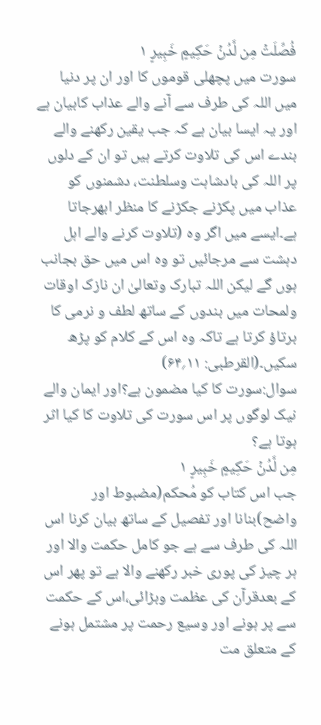فُصِّلَتۡ مِن لَّدُنۡ حَكِيمٍ خَبِيرٍ ١
سورت میں پچھلی قوموں کا اور ان پر دنیا میں اللہ کی طرف سے آنے والے عذاب کابیان ہے اور یہ ایسا بیان ہے کہ جب یقین رکھنے والے بندے اس کی تلاوت کرتے ہیں تو ان کے دلوں پر اللہ کی بادشاہت وسلطنت، دشمنوں کو عذاب میں پکڑنے جکڑنے کا منظر ابھرجاتا ہے۔ایسے میں اگر وہ (تلاوت کرنے والے اہل دہشت سے مرجائیں تو وہ اس میں حق بجانب ہوں گے لیکن اللہ تبارک وتعالیٰ ان نازک اوقات ولمحات میں بندوں کے ساتھ لطف و نرمی کا برتاؤ کرتا ہے تاکہ وہ اس کے کلام کو پڑھ سکیں۔(القرطبی: ۱۱؍۶۴)
سوال:سورت کا کیا مضمون ہے؟اور ایمان والے نیک لوگوں پر اس سورت کی تلاوت کا کیا اثر ہوتا ہے؟
مِن لَّدُنۡ حَكِيمٍ خَبِيرٍ ١
جب اس کتاب کو مُحکم(مضبوط اور واضح)بنانا اور تفصیل کے ساتھ بیان کرنا اس اللہ کی طرف سے ہے جو کامل حکمت والا اور ہر چیز کی پوری خبر رکھنے والا ہے تو پھر اس کے بعدقرآن کی عظمت وبڑائی،اس کے حکمت سے پر ہونے اور وسیع رحمت پر مشتمل ہونے کے متعلق مت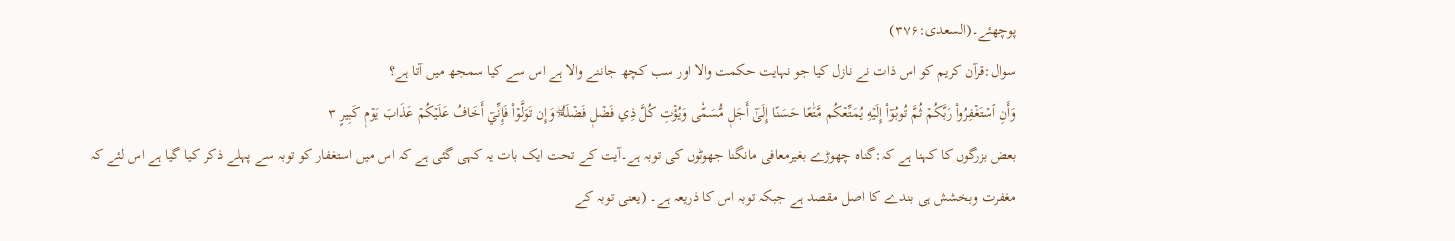پوچھئے۔(السعدی:۳۷۶)
سوال:قرآن کریم کو اس ذات نے نازل کیا جو نہایت حکمت والا اور سب کچھ جاننے والا ہے اس سے کیا سمجھ میں آتا ہے؟
وَأَنِ ٱسۡتَغۡفِرُواْ رَبَّكُمۡ ثُمَّ تُوبُوٓاْ إِلَيۡهِ يُمَتِّعۡكُم مَّتَٰعًا حَسَنًا إِلَىٰٓ أَجَلٖ مُّسَمّٗى وَيُؤۡتِ كُلَّ ذِي فَضۡلٖ فَضۡلَهُۥۖ وَإِن تَوَلَّوۡاْ فَإِنِّيٓ أَخَافُ عَلَيۡكُمۡ عَذَابَ يَوۡمٖ كَبِيرٍ ٣
بعض بزرگوں کا کہنا ہے کہ:گناہ چھوڑے بغیرمعافی مانگنا جھوٹوں کی توبہ ہے۔آیت کے تحت ایک بات یہ کہی گئی ہے کہ اس میں استغفار کو توبہ سے پہلے ذکر کیا گیا ہے اس لئے کہ مغفرت وبخشش ہی بندے کا اصل مقصد ہے جبکہ توبہ اس کا ذریعہ ہے۔ (یعنی توبہ کے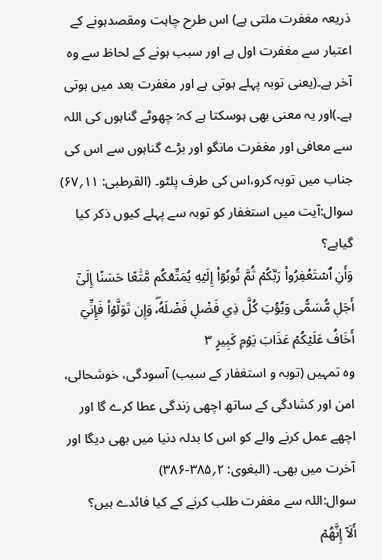ذریعہ مغفرت ملتی ہے) اس طرح چاہت ومقصدہونے کے اعتبار سے مغفرت اول ہے اور سبب ہونے کے لحاظ سے وہ آخر ہے۔(یعنی توبہ پہلے ہوتی ہے اور مغفرت بعد میں ہوتی ہے۔)اور یہ معنی بھی ہوسکتا ہے کہ: چھوٹے گناہوں کی اللہ سے معافی اور مغفرت مانگو اور بڑے گناہوں سے اس کی جناب میں توبہ کرو،اس کی طرف پلٹو۔ (القرطبی: ۱۱؍۶۷)
سوال:آیت میں استغفار کو توبہ سے پہلے کیوں ذکر کیا گیاہے؟
وَأَنِ ٱسۡتَغۡفِرُواْ رَبَّكُمۡ ثُمَّ تُوبُوٓاْ إِلَيۡهِ يُمَتِّعۡكُم مَّتَٰعًا حَسَنًا إِلَىٰٓ أَجَلٖ مُّسَمّٗى وَيُؤۡتِ كُلَّ ذِي فَضۡلٖ فَضۡلَهُۥۖ وَإِن تَوَلَّوۡاْ فَإِنِّيٓ أَخَافُ عَلَيۡكُمۡ عَذَابَ يَوۡمٖ كَبِيرٍ ٣
وہ تمہیں (توبہ و استغفار کے سبب) آسودگی، خوشحالی، امن اور کشادگی کے ساتھ اچھی زندگی عطا کرے گا اور اچھے عمل کرنے والے کو اس کا بدلہ دنیا میں بھی دیگا اور آخرت میں بھی۔ (البغوی: ۲؍۳۸۵-۳۸۶)
سوال:اللہ سے مغفرت طلب کرنے کے کیا فائدے ہیں؟
أَلَآ إِنَّهُمۡ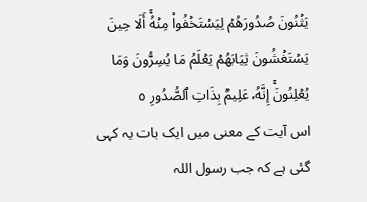يَثۡنُونَ صُدُورَهُمۡ لِيَسۡتَخۡفُواْ مِنۡهُۚ أَلَا حِينَ يَسۡتَغۡشُونَ ثِيَابَهُمۡ يَعۡلَمُ مَا يُسِرُّونَ وَمَا يُعۡلِنُونَۚ إِنَّهُۥ عَلِيمُۢ بِذَاتِ ٱلصُّدُورِ ٥
اس آیت کے معنی میں ایک بات یہ کہی گئی ہے کہ جب رسول اللہ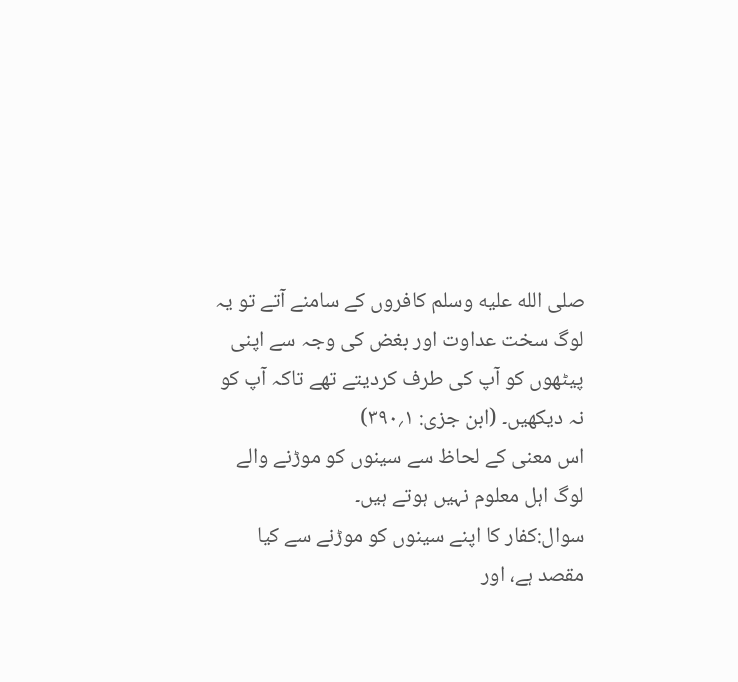صلى الله عليه وسلم کافروں کے سامنے آتے تو یہ لوگ سخت عداوت اور بغض کی وجہ سے اپنی پیٹھوں کو آپ کی طرف کردیتے تھے تاکہ آپ کو نہ دیکھیں۔ (ابن جزی: ۱؍۳۹۰)
اس معنی کے لحاظ سے سینوں کو موڑنے والے لوگ اہل معلوم نہیں ہوتے ہیں۔
سوال:کفار کا اپنے سینوں کو موڑنے سے کیا مقصد ہے، اور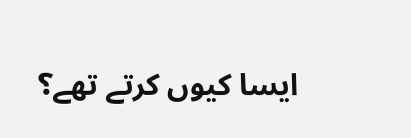ایسا کیوں کرتے تھے؟